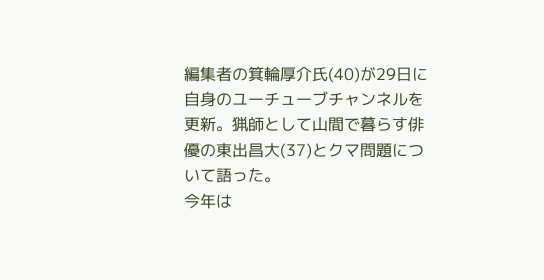編集者の箕輪厚介氏(40)が29日に自身のユーチューブチャンネルを更新。猟師として山間で暮らす俳優の東出昌大(37)とクマ問題について語った。
今年は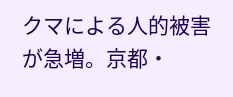クマによる人的被害が急増。京都・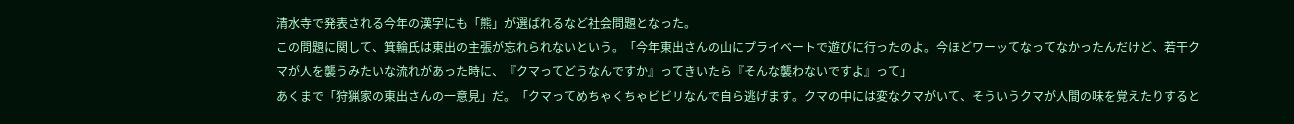清水寺で発表される今年の漢字にも「熊」が選ばれるなど社会問題となった。
この問題に関して、箕輪氏は東出の主張が忘れられないという。「今年東出さんの山にプライベートで遊びに行ったのよ。今ほどワーッてなってなかったんだけど、若干クマが人を襲うみたいな流れがあった時に、『クマってどうなんですか』ってきいたら『そんな襲わないですよ』って」
あくまで「狩猟家の東出さんの一意見」だ。「クマってめちゃくちゃビビリなんで自ら逃げます。クマの中には変なクマがいて、そういうクマが人間の味を覚えたりすると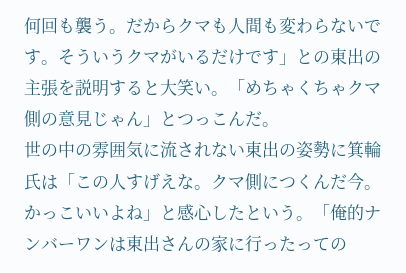何回も襲う。だからクマも人間も変わらないです。そういうクマがいるだけです」との東出の主張を説明すると大笑い。「めちゃくちゃクマ側の意見じゃん」とつっこんだ。
世の中の雰囲気に流されない東出の姿勢に箕輪氏は「この人すげえな。クマ側につくんだ今。かっこいいよね」と感心したという。「俺的ナンバーワンは東出さんの家に行ったっての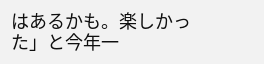はあるかも。楽しかった」と今年一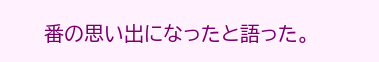番の思い出になったと語った。